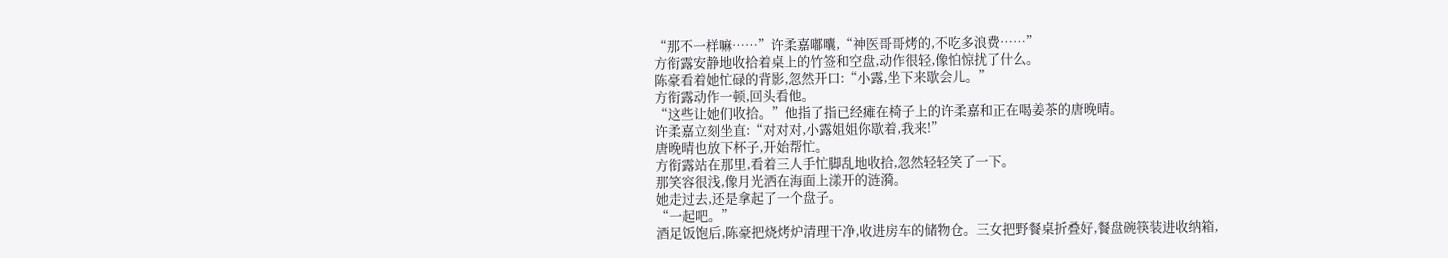“那不一样嘛……”许柔嘉嘟囔,“神医哥哥烤的,不吃多浪费……”
方衔露安静地收拾着桌上的竹签和空盘,动作很轻,像怕惊扰了什么。
陈豪看着她忙碌的背影,忽然开口:“小露,坐下来歇会儿。”
方衔露动作一顿,回头看他。
“这些让她们收拾。”他指了指已经瘫在椅子上的许柔嘉和正在喝姜茶的唐晚晴。
许柔嘉立刻坐直:“对对对,小露姐姐你歇着,我来!”
唐晚晴也放下杯子,开始帮忙。
方衔露站在那里,看着三人手忙脚乱地收拾,忽然轻轻笑了一下。
那笑容很浅,像月光洒在海面上漾开的涟漪。
她走过去,还是拿起了一个盘子。
“一起吧。”
酒足饭饱后,陈豪把烧烤炉清理干净,收进房车的储物仓。三女把野餐桌折叠好,餐盘碗筷装进收纳箱,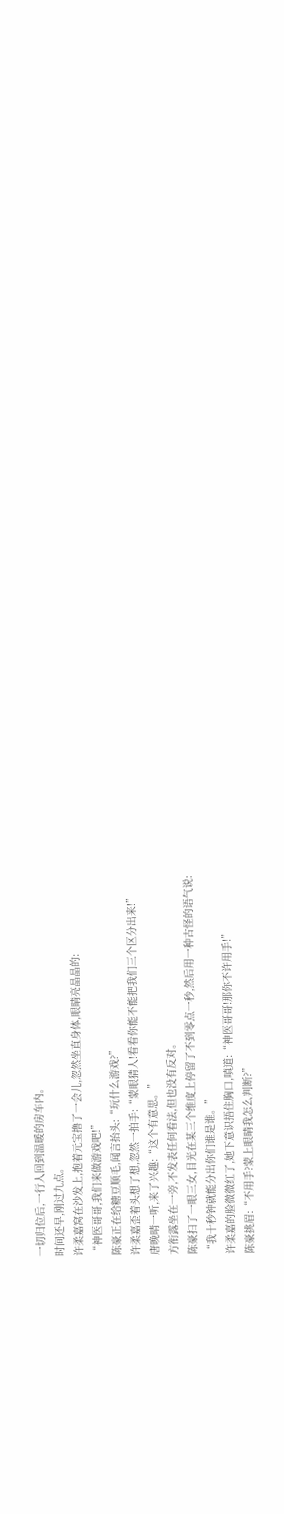一切归位后,一行人回到温暖的房车内。
时间还早,刚过九点。
许柔嘉窝在沙发上,抱着元宝撸了一会儿,忽然坐直身体,眼睛亮晶晶的:
“神医哥哥,我们来做游戏吧!”
陈豪正在给糖豆顺毛,闻言抬头:“玩什么游戏?”
许柔嘉歪着头想了想,忽然一拍手:“蒙眼猜人!看看你能不能把我们三个区分出来!”
唐晚晴一听,来了兴趣:“这个有意思。”
方衔露坐在一旁,不发表任何看法,但也没有反对。
陈豪扫了一眼三女,目光在某三个维度上停留了不到零点一秒,然后用一种古怪的语气说:
“我十秒钟就能分出你们谁是谁。”
许柔嘉的脸微微红了,她下意识捂住胸口,嗔道:“神医哥哥!那你不许用手!”
陈豪挑眉:“不用手?蒙上眼睛我怎么判断?”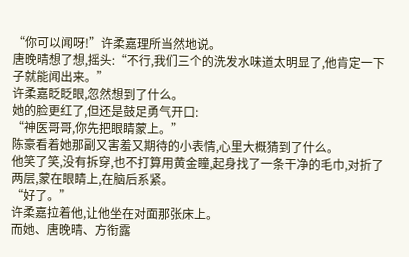“你可以闻呀!”许柔嘉理所当然地说。
唐晚晴想了想,摇头:“不行,我们三个的洗发水味道太明显了,他肯定一下子就能闻出来。”
许柔嘉眨眨眼,忽然想到了什么。
她的脸更红了,但还是鼓足勇气开口:
“神医哥哥,你先把眼睛蒙上。”
陈豪看着她那副又害羞又期待的小表情,心里大概猜到了什么。
他笑了笑,没有拆穿,也不打算用黄金瞳,起身找了一条干净的毛巾,对折了两层,蒙在眼睛上,在脑后系紧。
“好了。”
许柔嘉拉着他,让他坐在对面那张床上。
而她、唐晚晴、方衔露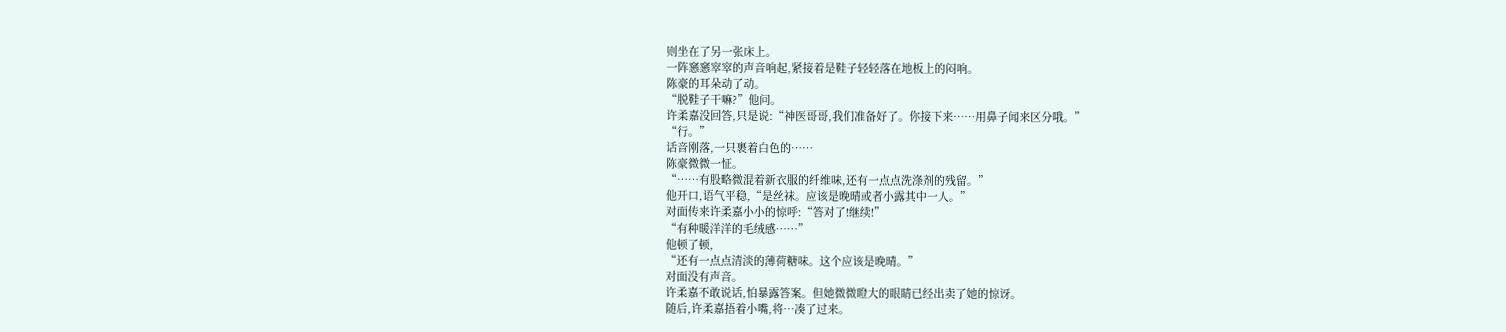则坐在了另一张床上。
一阵窸窸窣窣的声音响起,紧接着是鞋子轻轻落在地板上的闷响。
陈豪的耳朵动了动。
“脱鞋子干嘛?”他问。
许柔嘉没回答,只是说:“神医哥哥,我们准备好了。你接下来……用鼻子闻来区分哦。”
“行。”
话音刚落,一只裹着白色的……
陈豪微微一怔。
“……有股略微混着新衣服的纤维味,还有一点点洗涤剂的残留。”
他开口,语气平稳,“是丝袜。应该是晚晴或者小露其中一人。”
对面传来许柔嘉小小的惊呼:“答对了!继续!”
“有种暖洋洋的毛绒感……”
他顿了顿,
“还有一点点清淡的薄荷糖味。这个应该是晚晴。”
对面没有声音。
许柔嘉不敢说话,怕暴露答案。但她微微瞪大的眼睛已经出卖了她的惊讶。
随后,许柔嘉捂着小嘴,将…凑了过来。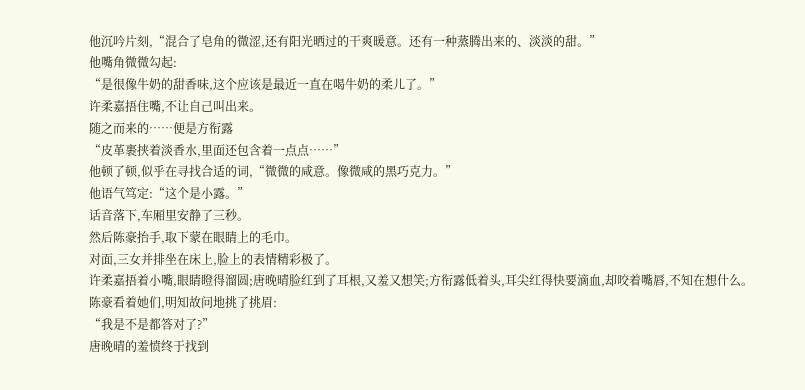他沉吟片刻,“混合了皂角的微涩,还有阳光晒过的干爽暖意。还有一种蒸腾出来的、淡淡的甜。”
他嘴角微微勾起:
“是很像牛奶的甜香味,这个应该是最近一直在喝牛奶的柔儿了。”
许柔嘉捂住嘴,不让自己叫出来。
随之而来的……便是方衔露
“皮革裹挟着淡香水,里面还包含着一点点……”
他顿了顿,似乎在寻找合适的词,“微微的咸意。像微咸的黑巧克力。”
他语气笃定:“这个是小露。”
话音落下,车厢里安静了三秒。
然后陈豪抬手,取下蒙在眼睛上的毛巾。
对面,三女并排坐在床上,脸上的表情精彩极了。
许柔嘉捂着小嘴,眼睛瞪得溜圆;唐晚晴脸红到了耳根,又羞又想笑;方衔露低着头,耳尖红得快要滴血,却咬着嘴唇,不知在想什么。
陈豪看着她们,明知故问地挑了挑眉:
“我是不是都答对了?”
唐晚晴的羞愤终于找到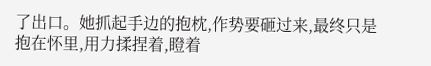了出口。她抓起手边的抱枕,作势要砸过来,最终只是抱在怀里,用力揉捏着,瞪着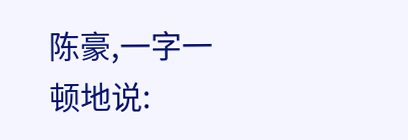陈豪,一字一顿地说: